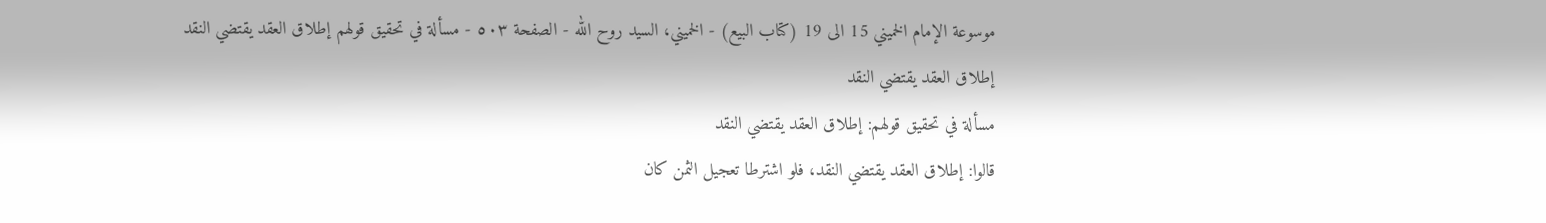موسوعة الإمام الخميني 15 الى 19 (كتاب البيع) - الخميني، السيد روح الله - الصفحة ٥٠٣ - مسألة في تحقيق قولهم إطلاق العقد يقتضي النقد
إطلاق العقد يقتضي النقد
مسألة في تحقيق قولهم: إطلاق العقد يقتضي النقد
قالوا: إطلاق العقد يقتضي النقد، فلو اشترطا تعجيل الثمن كان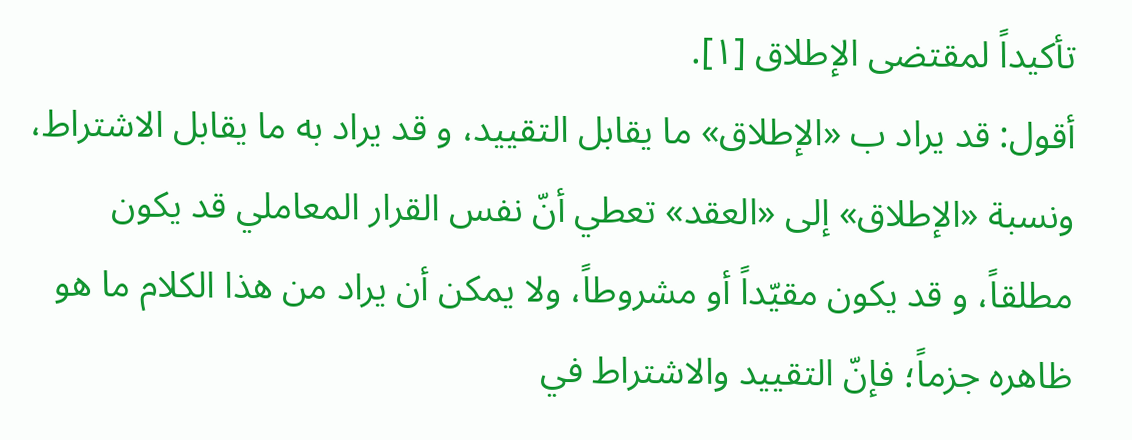تأكيداً لمقتضى الإطلاق [١].
أقول: قد يراد ب «الإطلاق» ما يقابل التقييد، و قد يراد به ما يقابل الاشتراط، ونسبة «الإطلاق» إلى «العقد» تعطي أنّ نفس القرار المعاملي قد يكون مطلقاً، و قد يكون مقيّداً أو مشروطاً، ولا يمكن أن يراد من هذا الكلام ما هو ظاهره جزماً؛ فإنّ التقييد والاشتراط في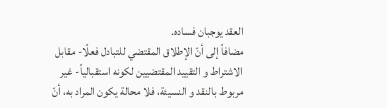العقد يوجبان فساده.
مضافاً إلى أنّ الإطلاق المقتضي للتبادل فعلًا- مقابل الاشتراط و التقييد المقتضيين لكونه استقبالياً- غير مربوط بالنقد و النسيئة، فلا محالة يكون المراد به، أنّ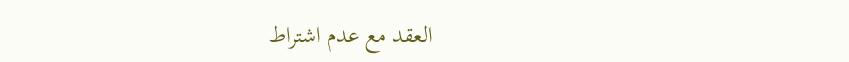العقد مع عدم اشتراط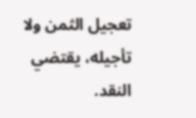تعجيل الثمن ولا تأجيله، يقتضي النقد.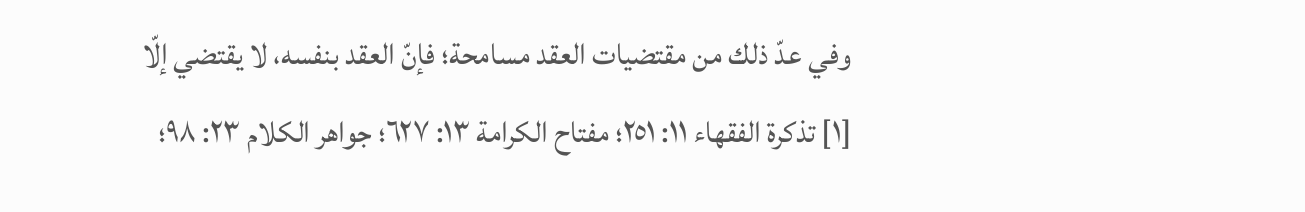وفي عدّ ذلك من مقتضيات العقد مسامحة؛ فإنّ العقد بنفسه، لا يقتضي إلّا
[١] تذكرة الفقهاء ١١: ٢٥١؛ مفتاح الكرامة ١٣: ٦٢٧؛ جواهر الكلام ٢٣: ٩٨؛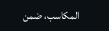المكاسب، ضمن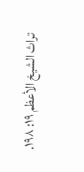تراث الشيخ الأعظم ١٩: ١٩٨.